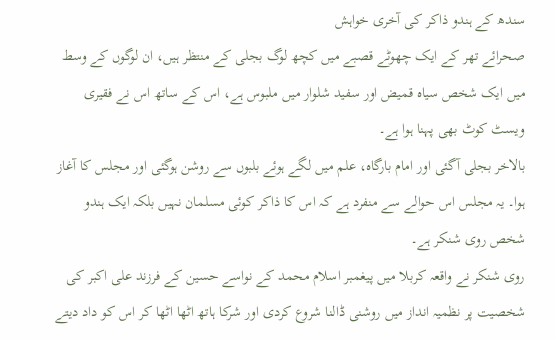سندھ کے ہندو ذاکر کی آخری خواہش
صحرائے تھر کے ایک چھوٹے قصبے میں کچھ لوگ بجلی کے منتظر ہیں، ان لوگوں کے وسط میں ایک شخص سیاہ قمیض اور سفید شلوار میں ملبوس ہے، اس کے ساتھ اس نے فقیری ویسٹ کوٹ بھی پہنا ہوا ہے۔
بالاخر بجلی آگئی اور امام بارگاہ، علم میں لگے ہوئے بلبوں سے روشن ہوگئی اور مجلس کا آغاز ہوا۔ یہ مجلس اس حوالے سے منفرد ہے کہ اس کا ذاکر کوئی مسلمان نہیں بلکہ ایک ہندو شخص روی شنکر ہے۔
روی شنکر نے واقعہ کربلا میں پیغمبر اسلام محمد کے نواسے حسین کے فرزند علی اکبر کی شخصیت پر نظمیہ انداز میں روشنی ڈالنا شروع کردی اور شرکا ہاتھ اٹھا اٹھا کر اس کو داد دیتے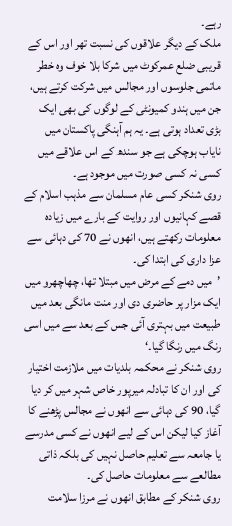رہے۔
ملک کے دیگر علاقوں کی نسبت تھر اور اس کے قریبی ضلع عمرکوٹ میں شرکا بلا خوف وہ خطر ماتمی جلوسوں اور مجالس میں شرکت کرتے ہیں، جن میں ہندو کمیونٹی کے لوگوں کی بھی ایک بڑی تعداد ہوتی ہے۔ یہ ہم آہنگی پاکستان میں نایاب ہوچکی ہے جو سندھ کے اس علاقے میں کسی نہ کسی صورت میں موجود ہے۔
روی شنکر کسی عام مسلمان سے مذہب اسلام کے قصے کہانیوں اور روایت کے بارے میں زیادہ معلومات رکھتے ہیں، انھوں نے 70 کی دہائی سے عزا داری کی ابتدا کی۔
’میں دمے کے مرض میں مبتلا تھا، چھاچھرو میں ایک مزار پر حاضری دی اور منت مانگی بعد میں طبیعت میں بہتری آئی جس کے بعد سے میں اسی رنگ میں رنگا گیا۔‘
روی شنکر نے محکمہ بلدیات میں ملازمت اختیار کی اور ان کا تبادلہ میرپور خاص شہر میں کر دیا گیا، 90 کی دہائی سے انھوں نے مجالس پڑھنے کا آغاز کیا لیکن اس کے لیے انھوں نے کسی مدرسے یا جامعہ سے تعلیم حاصل نہیں کی بلکہ ذاتی مطالعے سے معلومات حاصل کی۔
روی شنکر کے مطابق انھوں نے مرزا سلامت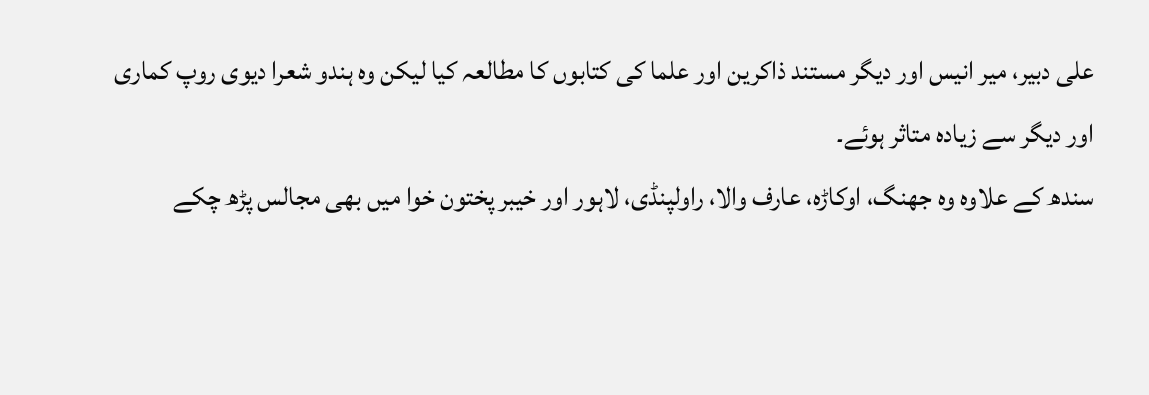علی دبیر، میر انیس اور دیگر مستند ذاکرین اور علما کی کتابوں کا مطالعہ کیا لیکن وہ ہندو شعرا دیوی روپ کماری اور دیگر سے زیادہ متاثر ہوئے۔
سندھ کے علاوہ وہ جھنگ، اوکاڑہ، عارف والا، راولپنڈی، لاہور اور خیبر پختون خوا میں بھی مجالس پڑھ چکے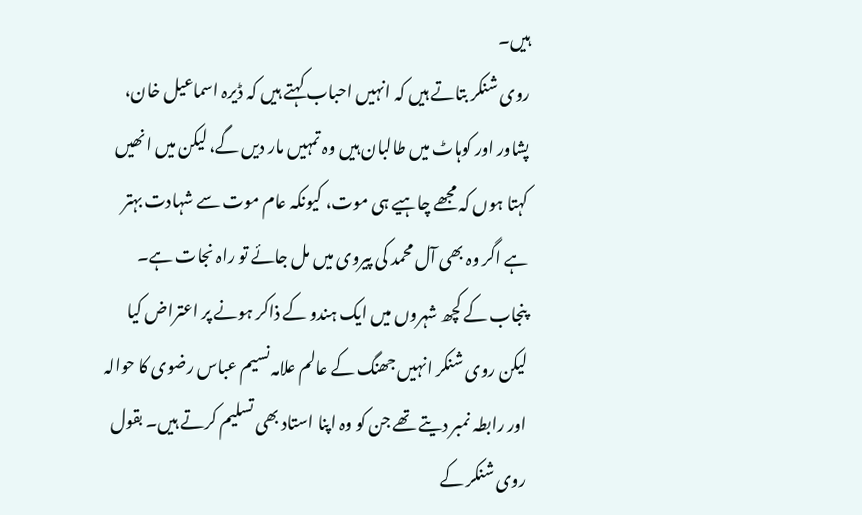ہیں۔
روی شنکر بتاتے ہیں کہ انہیں احباب کہتے ہیں کہ ڈیرہ اسماعیل خان، پشاور اور کوہاٹ میں طالبان ہیں وہ تمہیں مار دیں گے، لیکن میں انھیں کہتا ہوں کہ مجھے چاہیے ہی موت، کیونکہ عام موت سے شہادت بہتر ہے اگر وہ بھی آل محمد کی پیروی میں مل جائے تو راہ نجات ہے۔
پنجاب کے کچھ شہروں میں ایک ہندو کے ذاکر ہونے پر اعتراض کیا لیکن روی شنکر انہیں جھنگ کے عالم علامہ نسیم عباس رضوی کا حوالہ اور رابطہ نمبر دیتے تھے جن کو وہ اپنا استاد بھی تسلیم کرتے ہیں۔ بقول روی شنکر کے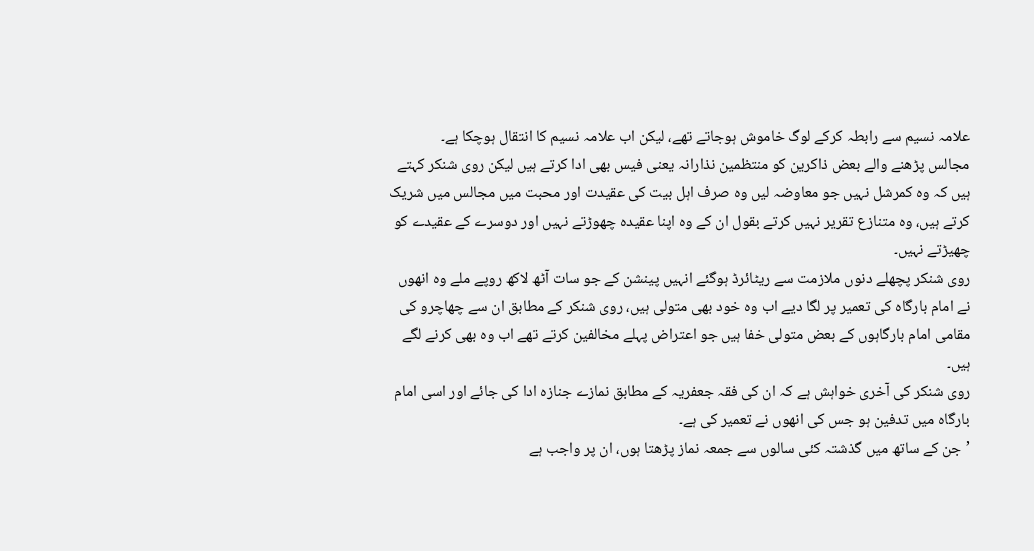علامہ نسیم سے رابطہ کرکے لوگ خاموش ہوجاتے تھے، لیکن اب علامہ نسیم کا انتقال ہوچکا ہے۔
مجالس پڑھنے والے بعض ذاکرین کو منتظمین نذارانہ یعنی فیس بھی ادا کرتے ہیں لیکن روی شنکر کہتے ہیں کہ وہ کمرشل نہیں جو معاوضہ لیں وہ صرف اہل بیت کی عقیدت اور محبت میں مجالس میں شریک کرتے ہیں، وہ متنازع تقریر نہیں کرتے بقول ان کے وہ اپنا عقیدہ چھوڑتے نہیں اور دوسرے کے عقیدے کو چھیڑتے نہیں۔
روی شنکر پچھلے دنوں ملازمت سے ریٹائرڈ ہوگئے انہیں پینشن کے جو سات آٹھ لاکھ روپے ملے وہ انھوں نے امام بارگاہ کی تعمیر پر لگا دیے اب وہ خود بھی متولی ہیں، روی شنکر کے مطابق ان سے چھاچرو کی مقامی امام بارگاہوں کے بعض متولی خفا ہیں جو اعتراض پہلے مخالفین کرتے تھے اب وہ بھی کرنے لگے ہیں۔
روی شنکر کی آخری خواہش ہے کہ ان کی فقہ جعفریہ کے مطابق نمازے جنازہ ادا کی جائے اور اسی امام بارگاہ میں تدفین ہو جس کی انھوں نے تعمیر کی ہے۔
’جن کے ساتھ میں گذشتہ کئی سالوں سے جمعہ نماز پڑھتا ہوں، ان پر واجب ہے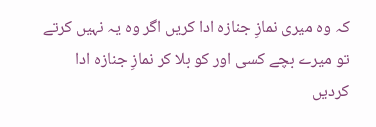کہ وہ میری نمازِ جنازہ ادا کریں اگر وہ یہ نہیں کرتے تو میرے بچے کسی اور کو بلا کر نمازِ جنازہ ادا کردیں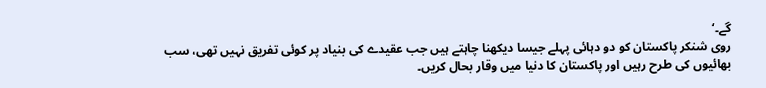گے۔‘
روی شنکر پاکستان کو دو دہائی پہلے جیسا دیکھنا چاہتے ہیں جب عقیدے کی بنیاد پر کوئی تفریق نہیں تھی، سب بھائیوں کی طرح رہیں اور پاکستان کا دنیا میں وقار بحال کریں۔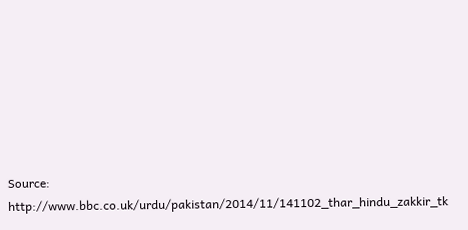Source:
http://www.bbc.co.uk/urdu/pakistan/2014/11/141102_thar_hindu_zakkir_tk